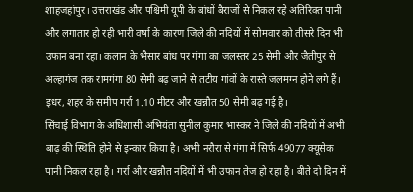शाहजहांपुर। उत्तराखंड और पश्चिमी यूपी के बांधों बैराजों से निकल रहे अतिरिक्त पानी और लगातार हो रही भारी वर्षा के कारण जिले की नदियों में सोमवार को तीसरे दिन भी उफान बना रहा। कलान के भैसार बांध पर गंगा का जलस्तर 25 सेमी और जैतीपुर से अल्हागंज तक रामगंगा 80 सेमी बढ़ जाने से तटीय गांवों के रास्ते जलमग्न होने लगे हैं। इधर, शहर के समीप गर्रा 1.10 मीटर और खन्नौत 50 सेमी बढ़ गई है।
सिंचाई विभाग के अधिशासी अभियंता सुनील कुमार भास्कर ने जिले की नदियों में अभी बाढ़ की स्थिति होने से इन्कार किया है। अभी नरौरा से गंगा में सिर्फ 49077 क्यूसेक पानी निकल रहा है। गर्रा और खन्नौत नदियों में भी उफान तेज हो रहा है। बीते दो दिन में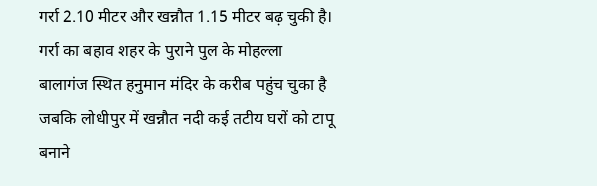गर्रा 2.10 मीटर और खन्नौत 1.15 मीटर बढ़ चुकी है। गर्रा का बहाव शहर के पुराने पुल के मोहल्ला बालागंज स्थित हनुमान मंदिर के करीब पहुंच चुका है जबकि लोधीपुर में खन्नौत नदी कई तटीय घरों को टापू बनाने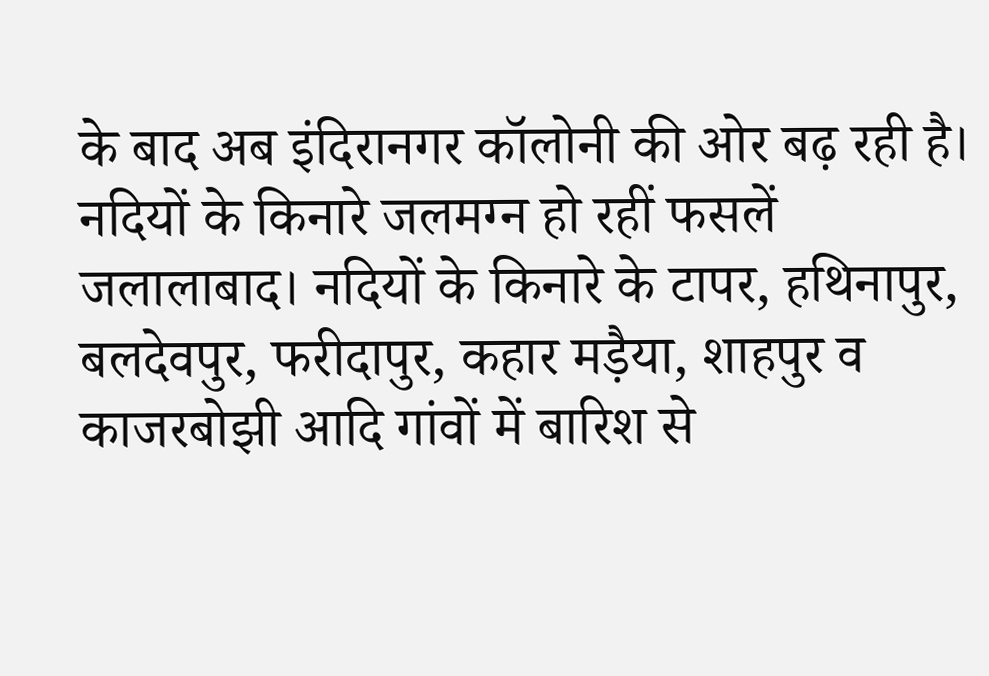के बाद अब इंदिरानगर कॉलोनी की ओर बढ़ रही है।
नदियों के किनारे जलमग्न हो रहीं फसलें
जलालाबाद। नदियों के किनारे के टापर, हथिनापुर, बलदेवपुर, फरीदापुर, कहार मड़ैया, शाहपुर व काजरबोझी आदि गांवों में बारिश से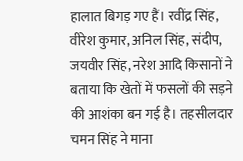हालात बिगड़ गए हैं। रवींद्र सिंह, वीरेश कुमार, अनिल सिंह, संदीप, जयवीर सिंह, नरेश आदि किसानों ने बताया कि खेतों में फसलों की सड़ने की आशंका बन गई है। तहसीलदार चमन सिंह ने माना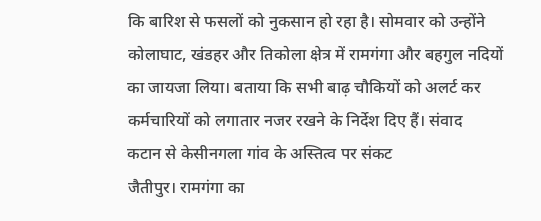कि बारिश से फसलों को नुकसान हो रहा है। सोमवार को उन्होंने कोलाघाट, खंडहर और तिकोला क्षेत्र में रामगंगा और बहगुल नदियों का जायजा लिया। बताया कि सभी बाढ़ चौकियों को अलर्ट कर कर्मचारियों को लगातार नजर रखने के निर्देश दिए हैं। संवाद
कटान से केसीनगला गांव के अस्तित्व पर संकट
जैतीपुर। रामगंगा का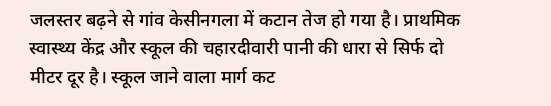जलस्तर बढ़ने से गांव केसीनगला में कटान तेज हो गया है। प्राथमिक स्वास्थ्य केंद्र और स्कूल की चहारदीवारी पानी की धारा से सिर्फ दो मीटर दूर है। स्कूल जाने वाला मार्ग कट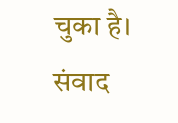चुका है। संवाद